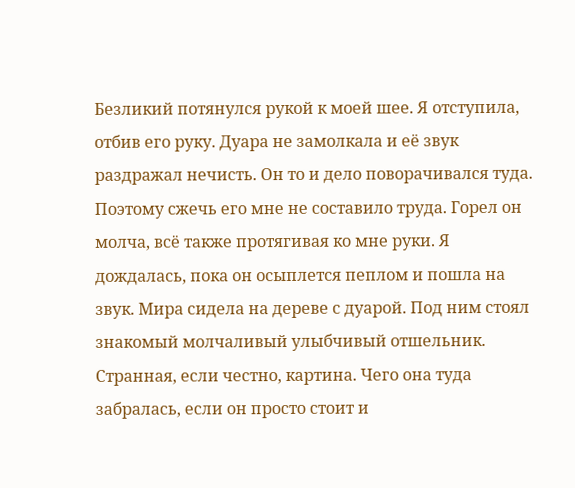Безликий потянулся рукой к моей шее. Я отступила, отбив его руку. Дуара не замолкала и её звук раздражал нечисть. Он то и дело поворачивался туда. Поэтому сжечь его мне не составило труда. Горел он молча, всё также протягивая ко мне руки. Я дождалась, пока он осыплется пеплом и пошла на звук. Мира сидела на дереве с дуарой. Под ним стоял знакомый молчаливый улыбчивый отшельник. Странная, если честно, картина. Чего она туда забралась, если он просто стоит и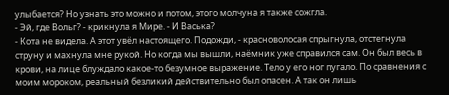улыбается? Но узнать это можно и потом, этого молчуна я также сожгла.
- Эй, где Вольг? - крикнула я Мире. - И Васька?
- Кота не видела. А этот увёл настоящего. Подожди, - красноволосая спрыгнула, отстегнула струну и махнула мне рукой. Но когда мы вышли, наёмник уже справился сам. Он был весь в крови, на лице блуждало какое-то безумное выражение. Тело у его ног пугало. По сравнения с моим мороком, реальный безликий действительно был опасен. А так он лишь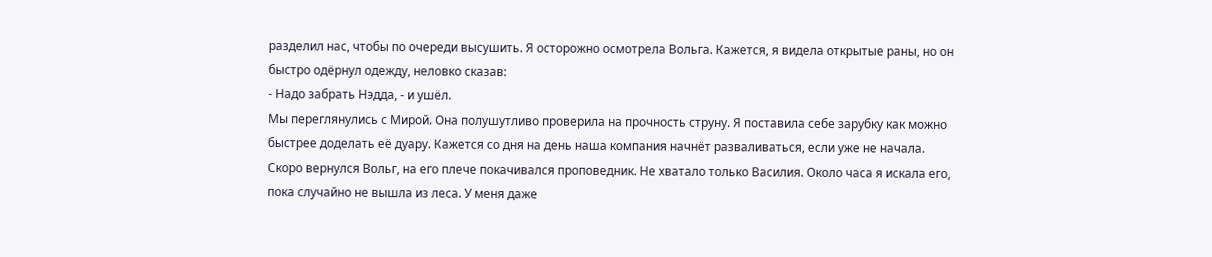разделил нас, чтобы по очереди высушить. Я осторожно осмотрела Вольга. Кажется, я видела открытые раны, но он быстро одёрнул одежду, неловко сказав:
- Надо забрать Нэдда, - и ушёл.
Мы переглянулись с Мирой. Она полушутливо проверила на прочность струну. Я поставила себе зарубку как можно быстрее доделать её дуару. Кажется со дня на день наша компания начнёт разваливаться, если уже не начала.
Скоро вернулся Вольг, на его плече покачивался проповедник. Не хватало только Василия. Около часа я искала его, пока случайно не вышла из леса. У меня даже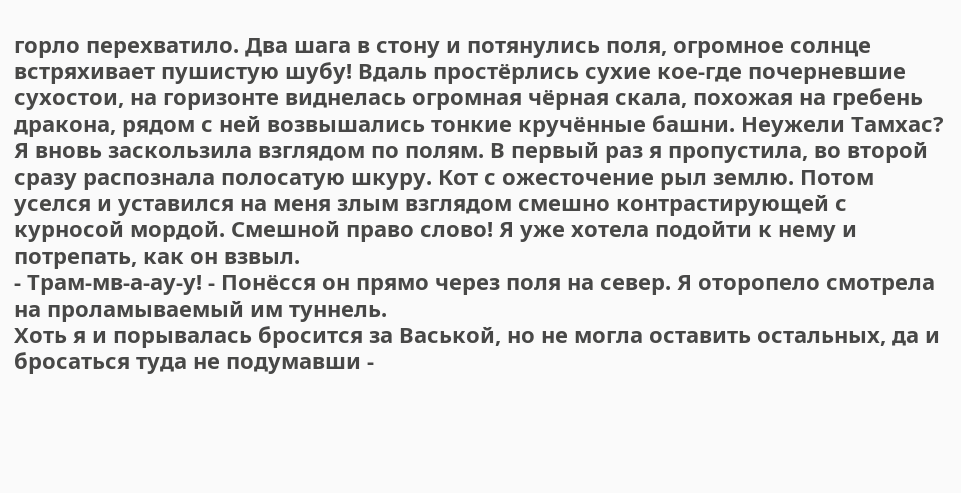горло перехватило. Два шага в стону и потянулись поля, огромное солнце встряхивает пушистую шубу! Вдаль простёрлись сухие кое-где почерневшие сухостои, на горизонте виднелась огромная чёрная скала, похожая на гребень дракона, рядом с ней возвышались тонкие кручённые башни. Неужели Тамхас? Я вновь заскользила взглядом по полям. В первый раз я пропустила, во второй сразу распознала полосатую шкуру. Кот с ожесточение рыл землю. Потом уселся и уставился на меня злым взглядом смешно контрастирующей с курносой мордой. Смешной право слово! Я уже хотела подойти к нему и потрепать, как он взвыл.
- Трам-мв-а-ау-у! - Понёсся он прямо через поля на север. Я оторопело смотрела на проламываемый им туннель.
Хоть я и порывалась бросится за Васькой, но не могла оставить остальных, да и бросаться туда не подумавши -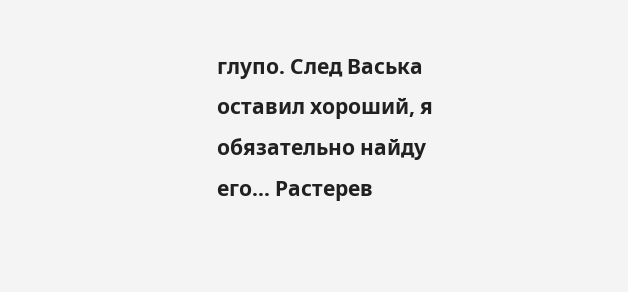глупо. След Васька оставил хороший, я обязательно найду его... Растерев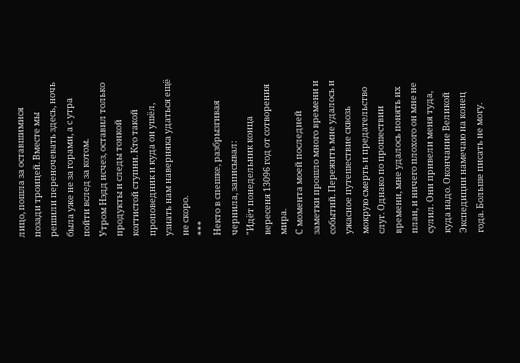лицо, пошла за оставшимися позади троицей. Вместе мы решили переночевать здесь, ночь была уже не за горами, а с утра пойти вслед за котом.
Утром Нэдд исчез, оставил только продукты и следы тонкой когтистой ступни. Кто такой проповедник и куда он ушёл, узнать нам наверняка удаться ещё не скоро.
***
Некто в спешке, разбрызгивая чернила, записывал:
"Идёт понедельник конца вересеня 13096 год от сотворения мира.
С момента моей последней заметки прошло много времени и событий. Пережить мне удалось и ужасное путешествие сквозь мокрую смерть и предательство слуг. Однако по прошествии времени, мне удалось понять их план, и ничего плохого он мне не сулил. Они привели меня туда, куда надо. Окончание Великой Экспедиции намечаю на конец года. Больше писать не могу.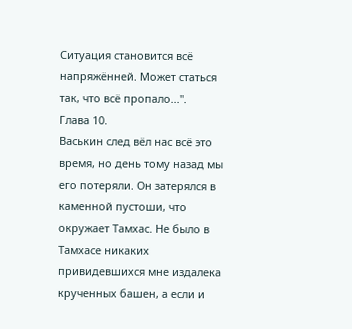Ситуация становится всё напряжённей. Может статься так, что всё пропало...".
Глава 10.
Васькин след вёл нас всё это время, но день тому назад мы его потеряли. Он затерялся в каменной пустоши, что окружает Тамхас. Не было в Тамхасе никаких привидевшихся мне издалека крученных башен, а если и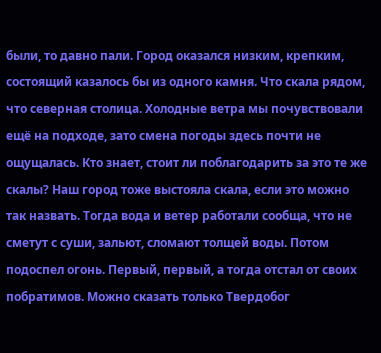были, то давно пали. Город оказался низким, крепким, состоящий казалось бы из одного камня. Что скала рядом, что северная столица. Холодные ветра мы почувствовали ещё на подходе, зато смена погоды здесь почти не ощущалась. Кто знает, стоит ли поблагодарить за это те же скалы? Наш город тоже выстояла скала, если это можно так назвать. Тогда вода и ветер работали сообща, что не сметут с суши, зальют, сломают толщей воды. Потом подоспел огонь. Первый, первый, а тогда отстал от своих побратимов. Можно сказать только Твердобог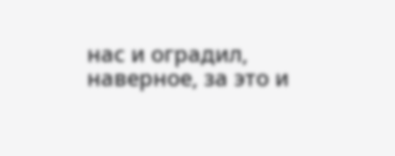нас и оградил, наверное, за это и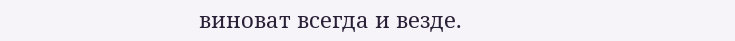виноват всегда и везде.